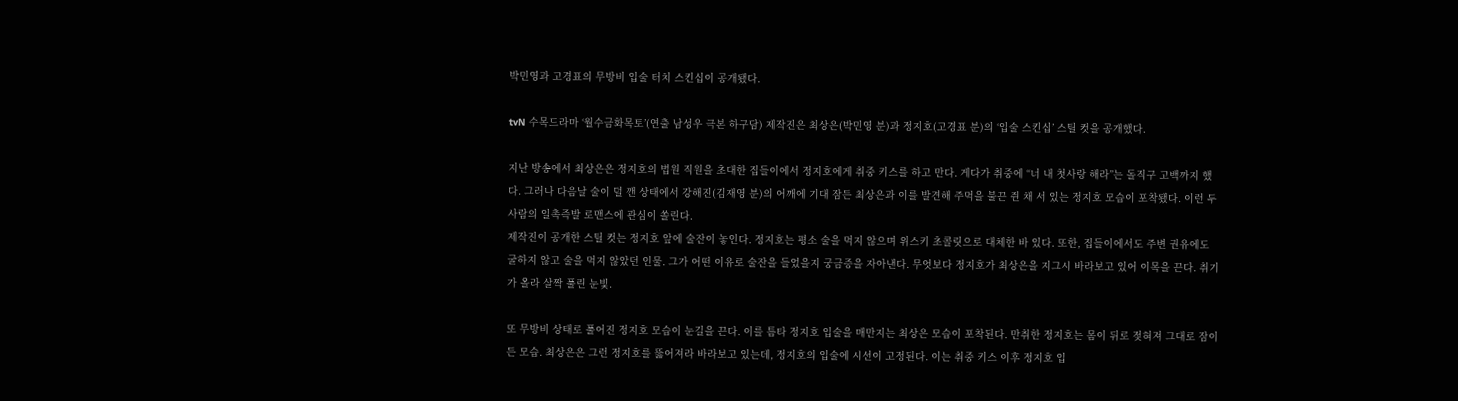박민영과 고경표의 무방비 입술 터치 스킨십이 공개됐다.

tvN 수목드라마 ‘월수금화목토’(연출 남성우 극본 하구담) 제작진은 최상은(박민영 분)과 정지호(고경표 분)의 ‘입술 스킨십’ 스틸 컷을 공개했다.

지난 방송에서 최상은은 정지호의 법원 직원을 초대한 집들이에서 정지호에게 취중 키스를 하고 만다. 게다가 취중에 “너 내 첫사랑 해라”는 돌직구 고백까지 했다. 그러나 다음날 술이 덜 깬 상태에서 강해진(김재영 분)의 어깨에 기대 잠든 최상은과 이를 발견해 주먹을 불끈 쥔 채 서 있는 정지호 모습이 포착됐다. 이런 두 사람의 일촉즉발 로맨스에 관심이 쏠린다.
제작진이 공개한 스틸 컷는 정지호 앞에 술잔이 놓인다. 정지호는 평소 술을 먹지 않으며 위스키 초콜릿으로 대체한 바 있다. 또한, 집들이에서도 주변 권유에도 굴하지 않고 술을 먹지 않았던 인물. 그가 어떤 이유로 술잔을 들었을지 궁금증을 자아낸다. 무엇보다 정지호가 최상은을 지그시 바라보고 있어 이목을 끈다. 취기가 올라 살짝 풀린 눈빛.

또 무방비 상태로 풀어진 정지호 모습이 눈길을 끈다. 이를 틈타 정지호 입술을 매만지는 최상은 모습이 포착된다. 만취한 정지호는 몸이 뒤로 젖혀져 그대로 잠이 든 모습. 최상은은 그런 정지호를 뚫어져라 바라보고 있는데, 정지호의 입술에 시선이 고정된다. 이는 취중 키스 이후 정지호 입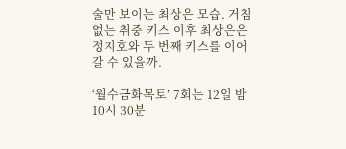술만 보이는 최상은 모습. 거침없는 취중 키스 이후 최상은은 정지호와 두 번째 키스를 이어갈 수 있을까.

‘월수금화목토’ 7회는 12일 밤 10시 30분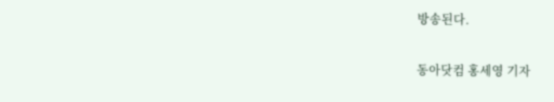방송된다.

동아닷컴 홍세영 기자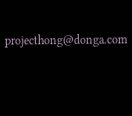projecthong@donga.com